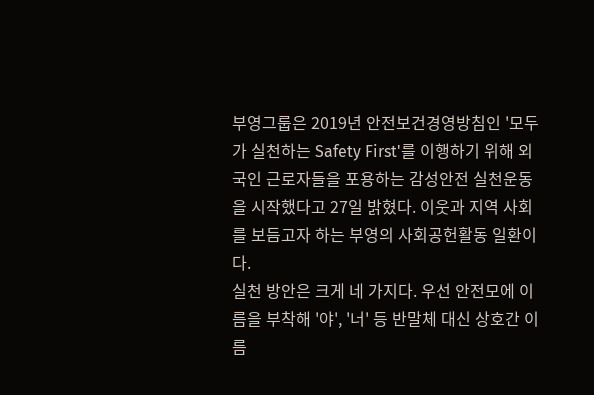부영그룹은 2019년 안전보건경영방침인 '모두가 실천하는 Safety First'를 이행하기 위해 외국인 근로자들을 포용하는 감성안전 실천운동을 시작했다고 27일 밝혔다. 이웃과 지역 사회를 보듬고자 하는 부영의 사회공헌활동 일환이다.
실천 방안은 크게 네 가지다. 우선 안전모에 이름을 부착해 '야', '너' 등 반말체 대신 상호간 이름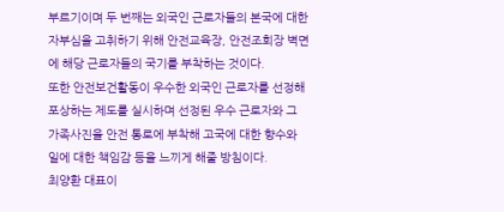부르기이며 두 번째는 외국인 근로자들의 본국에 대한 자부심을 고취하기 위해 안전교육장, 안전조회장 벽면에 해당 근로자들의 국기를 부착하는 것이다.
또한 안전보건활동이 우수한 외국인 근로자를 선정해 포상하는 제도를 실시하며 선정된 우수 근로자와 그 가족사진을 안전 통로에 부착해 고국에 대한 향수와 일에 대한 책임감 등을 느끼게 해줄 방침이다.
최양환 대표이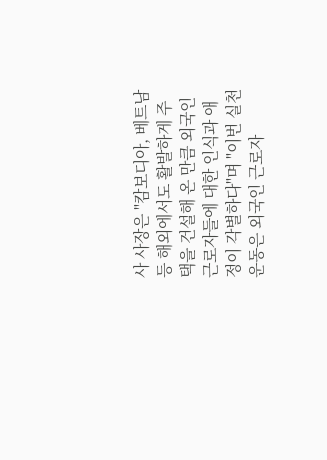사 사장은 "캄보디아, 베트남 등 해외에서도 활발하게 주택을 건설해 온 만큼 외국인 근로자들에 대한 인식과 애정이 각별하다"며 "이번 실천운동은 외국인 근로자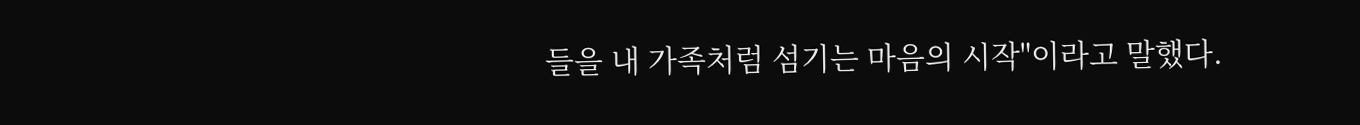들을 내 가족처럼 섬기는 마음의 시작"이라고 말했다.